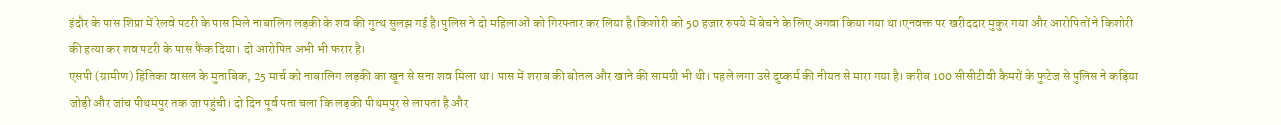इंदौर के पास शिप्रा में रेलवे पटरी के पास मिले नाबालिग लड़की के शव की गुत्थ सुलझ गई है।पुलिस ने दो महिलाओं को गिरफ्तार कर लिया है।किशोरी को 50 हजार रुपये में बेचने के लिए अगवा किया गया था।एनवक्त पर खरीददार मुकुर गया और आरोपितों ने किशोरी की हत्या कर शव पटरी के पास फैंक दिया। दो आरोपित अभी भी फरार है।
एसपी (ग्रामीण) हितिका वासल के मुताबिक, 25 मार्च को नाबालिग लड़की का खून से सना शव मिला था। पास में शराब की बोतल और खाने की सामग्री भी थी। पहले लगा उसे दुष्कर्म की नीयत से मारा गया है। करीब 100 सीसीटीवी कैमरों के फुटेज से पुलिस ने कड़िया जोड़ी और जांच पीथमपुर तक जा पहुंची। दो दिन पूर्व पता चला कि लड़की पीथमपुर से लापता है और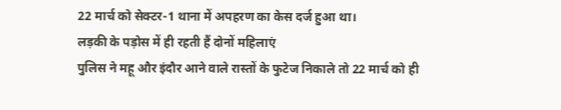22 मार्च को सेक्टर-1 थाना में अपहरण का केस दर्ज हुआ था।
लड़की के पड़ोस में ही रहती हैं दोनों महिलाएं
पुलिस ने महू और इंदौर आने वाले रास्तों के फुटेज निकाले तो 22 मार्च को ही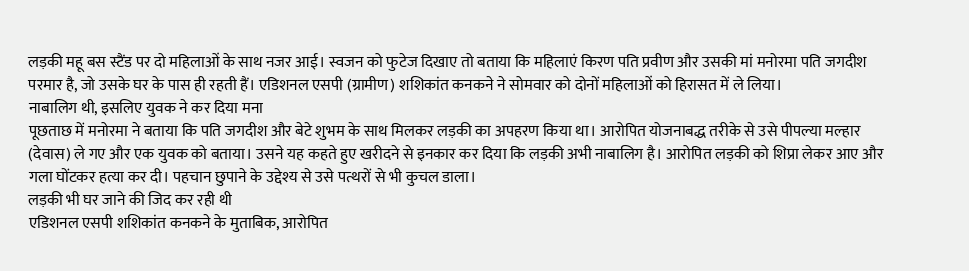लड़की महू बस स्टैंड पर दो महिलाओं के साथ नजर आई। स्वजन को फुटेज दिखाए तो बताया कि महिलाएं किरण पति प्रवीण और उसकी मां मनोरमा पति जगदीश परमार है, जो उसके घर के पास ही रहती हैं। एडिशनल एसपी (ग्रामीण) शशिकांत कनकने ने सोमवार को दोनों महिलाओं को हिरासत में ले लिया।
नाबालिग थी, इसलिए युवक ने कर दिया मना
पूछताछ में मनोरमा ने बताया कि पति जगदीश और बेटे शुभम के साथ मिलकर लड़की का अपहरण किया था। आरोपित योजनाबद्ध तरीके से उसे पीपल्या मल्हार (देवास) ले गए और एक युवक को बताया। उसने यह कहते हुए खरीदने से इनकार कर दिया कि लड़की अभी नाबालिग है। आरोपित लड़की को शिप्रा लेकर आए और गला घोंटकर हत्या कर दी। पहचान छुपाने के उद्देश्य से उसे पत्थरों से भी कुचल डाला।
लड़की भी घर जाने की जिद कर रही थी
एडिशनल एसपी शशिकांत कनकने के मुताबिक, आरोपित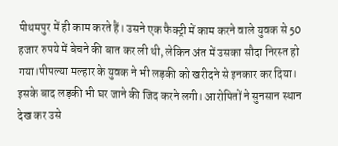पीथमपुर में ही काम करते हैं। उसने एक फैक्ट्री में काम करने वाले युवक से 50 हजार रुपये में बेचने की बात कर ली थी, लेकिन अंत में उसका सौदा निरस्त हो गया।पीपल्या मल्हार के युवक ने भी लड़की को खरीदने से इनकार कर दिया। इसके बाद लड़की भी घर जाने की जिद करने लगी। आरोपितों ने सुनसान स्थान देख कर उसे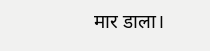मार डाला।